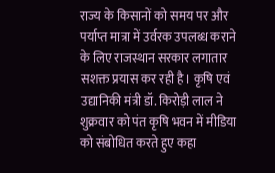राज्य के किसानों को समय पर और पर्याप्त मात्रा में उर्वरक उपलब्ध कराने के लिए राजस्थान सरकार लगातार सशक्त प्रयास कर रही है। कृषि एवं उद्यानिकी मंत्री डॉ. किरोड़ी लाल ने शुक्रवार को पंत कृषि भवन में मीडिया को संबोधित करते हुए कहा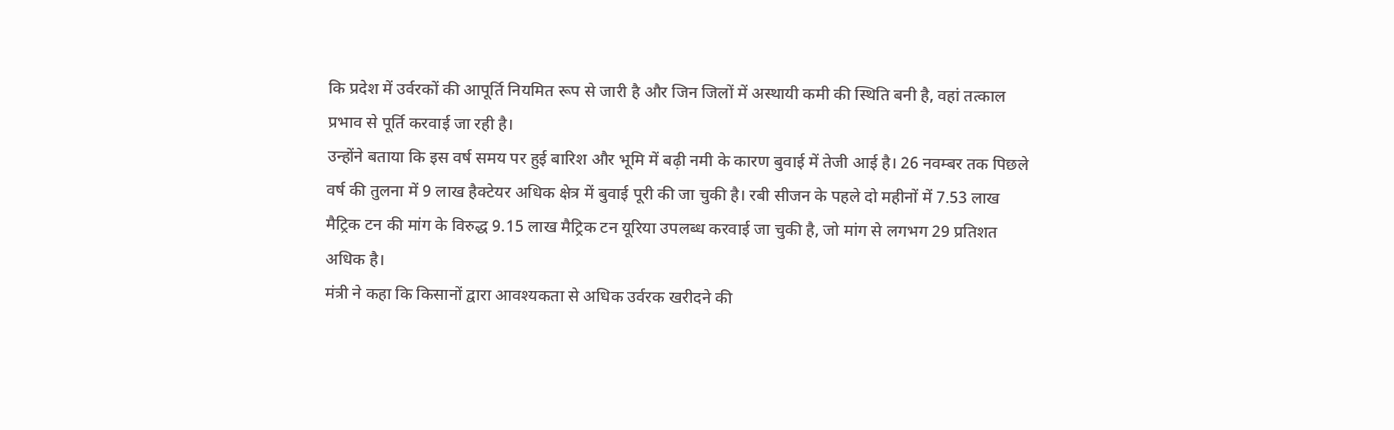कि प्रदेश में उर्वरकों की आपूर्ति नियमित रूप से जारी है और जिन जिलों में अस्थायी कमी की स्थिति बनी है, वहां तत्काल प्रभाव से पूर्ति करवाई जा रही है।
उन्होंने बताया कि इस वर्ष समय पर हुई बारिश और भूमि में बढ़ी नमी के कारण बुवाई में तेजी आई है। 26 नवम्बर तक पिछले वर्ष की तुलना में 9 लाख हैक्टेयर अधिक क्षेत्र में बुवाई पूरी की जा चुकी है। रबी सीजन के पहले दो महीनों में 7.53 लाख मैट्रिक टन की मांग के विरुद्ध 9.15 लाख मैट्रिक टन यूरिया उपलब्ध करवाई जा चुकी है, जो मांग से लगभग 29 प्रतिशत अधिक है।
मंत्री ने कहा कि किसानों द्वारा आवश्यकता से अधिक उर्वरक खरीदने की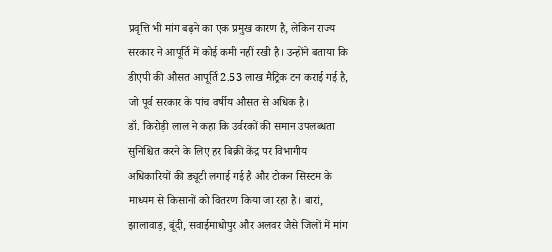प्रवृत्ति भी मांग बढ़ने का एक प्रमुख कारण है, लेकिन राज्य सरकार ने आपूर्ति में कोई कमी नहीं रखी है। उन्होंने बताया कि डीएपी की औसत आपूर्ति 2.53 लाख मैट्रिक टन कराई गई है, जो पूर्व सरकार के पांच वर्षीय औसत से अधिक है।
डॉ. किरोड़ी लाल ने कहा कि उर्वरकों की समान उपलब्धता सुनिश्चित करने के लिए हर बिक्री केंद्र पर विभागीय अधिकारियों की ड्यूटी लगाई गई है और टोकन सिस्टम के माध्यम से किसानों को वितरण किया जा रहा है। बारां, झालावाड़, बूंदी, सवाईमाधोपुर और अलवर जैसे जिलों में मांग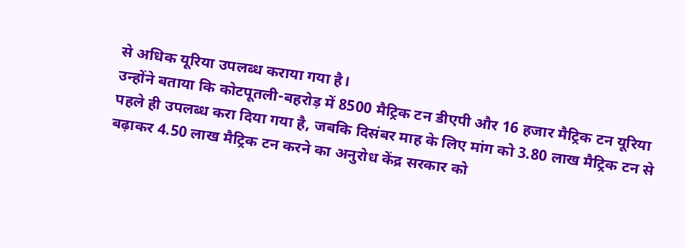से अधिक यूरिया उपलब्ध कराया गया है।
उन्होंने बताया कि कोटपूतली-बहरोड़ में 8500 मैट्रिक टन डीएपी और 16 हजार मैट्रिक टन यूरिया पहले ही उपलब्ध करा दिया गया है, जबकि दिसंबर माह के लिए मांग को 3.80 लाख मैट्रिक टन से बढ़ाकर 4.50 लाख मैट्रिक टन करने का अनुरोध केंद्र सरकार को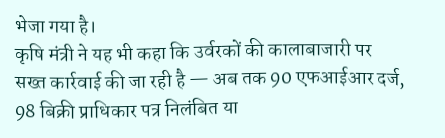भेजा गया है।
कृषि मंत्री ने यह भी कहा कि उर्वरकों की कालाबाजारी पर सख्त कार्रवाई की जा रही है — अब तक 90 एफआईआर दर्ज, 98 बिक्री प्राधिकार पत्र निलंबित या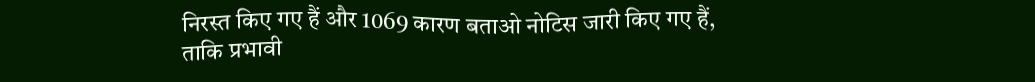निरस्त किए गए हैं और 1069 कारण बताओ नोटिस जारी किए गए हैं, ताकि प्रभावी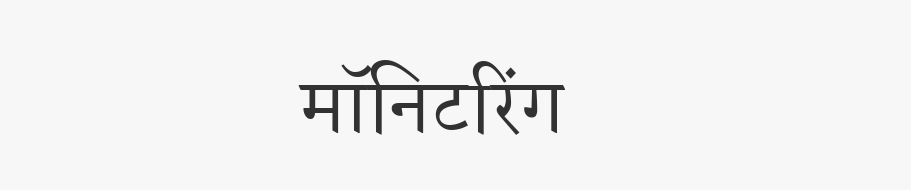मॉनिटरिंग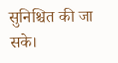सुनिश्चित की जा सके।